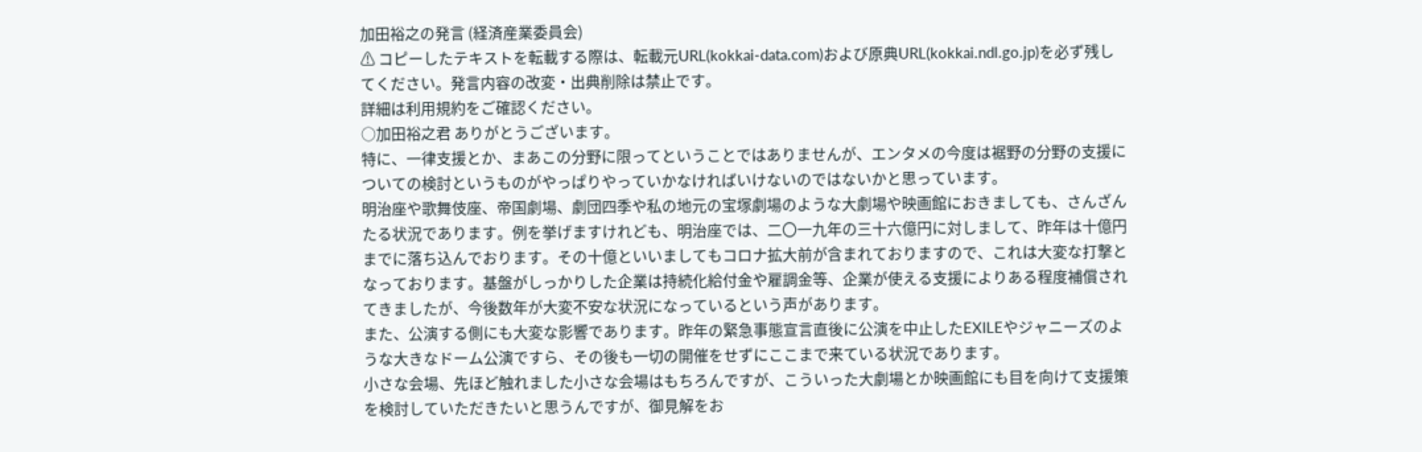加田裕之の発言 (経済産業委員会)
⚠ コピーしたテキストを転載する際は、転載元URL(kokkai-data.com)および原典URL(kokkai.ndl.go.jp)を必ず残してください。発言内容の改変・出典削除は禁止です。
詳細は利用規約をご確認ください。
○加田裕之君 ありがとうございます。
特に、一律支援とか、まあこの分野に限ってということではありませんが、エンタメの今度は裾野の分野の支援についての検討というものがやっぱりやっていかなければいけないのではないかと思っています。
明治座や歌舞伎座、帝国劇場、劇団四季や私の地元の宝塚劇場のような大劇場や映画館におきましても、さんざんたる状況であります。例を挙げますけれども、明治座では、二〇一九年の三十六億円に対しまして、昨年は十億円までに落ち込んでおります。その十億といいましてもコロナ拡大前が含まれておりますので、これは大変な打撃となっております。基盤がしっかりした企業は持続化給付金や雇調金等、企業が使える支援によりある程度補償されてきましたが、今後数年が大変不安な状況になっているという声があります。
また、公演する側にも大変な影響であります。昨年の緊急事態宣言直後に公演を中止したEXILEやジャニーズのような大きなドーム公演ですら、その後も一切の開催をせずにここまで来ている状況であります。
小さな会場、先ほど触れました小さな会場はもちろんですが、こういった大劇場とか映画館にも目を向けて支援策を検討していただきたいと思うんですが、御見解をお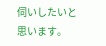伺いしたいと思います。